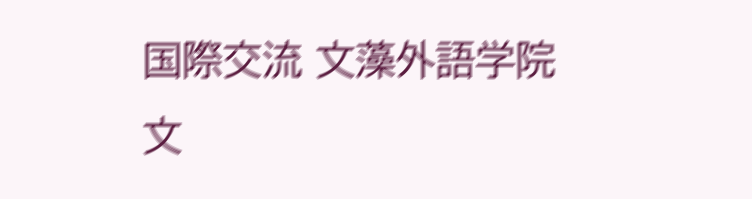国際交流 文藻外語学院
文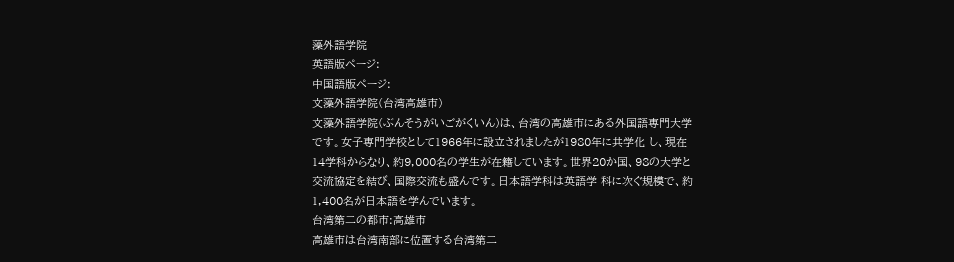藻外語学院
英語版ページ:
中国語版ページ:
文藻外語学院(台湾高雄市)
文藻外語学院(ぶんそうがいごがくいん)は、台湾の高雄市にある外国語専門大学です。女子専門学校として1966年に設立されましたが1980年に共学化 し、現在14学科からなり、約9,000名の学生が在籍しています。世界20か国、98の大学と交流協定を結び、国際交流も盛んです。日本語学科は英語学 科に次ぐ規模で、約1,400名が日本語を学んでいます。
台湾第二の都市:高雄市
高雄市は台湾南部に位置する台湾第二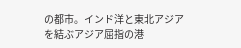の都市。インド洋と東北アジアを結ぶアジア屈指の港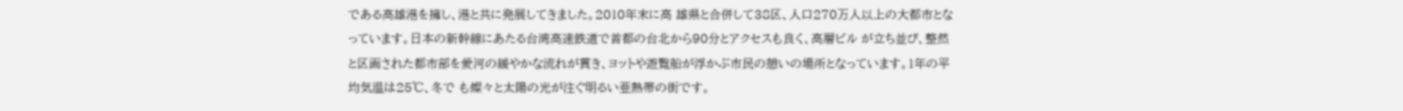である高雄港を擁し、港と共に発展してきました。2010年末に高 雄県と合併して38区、人口270万人以上の大都市となっています。日本の新幹線にあたる台湾高速鉄道で首都の台北から90分とアクセスも良く、高層ビル が立ち並び、整然と区画された都市部を愛河の緩やかな流れが貫き、ヨットや遊覧船が浮かぶ市民の憩いの場所となっています。1年の平均気温は25℃、冬で も燦々と太陽の光が注ぐ明るい亜熱帯の街です。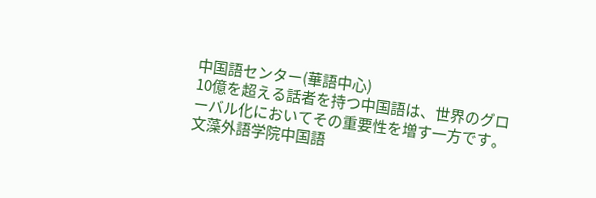中国語センター(華語中心)
10億を超える話者を持つ中国語は、世界のグローバル化においてその重要性を増す一方です。文藻外語学院中国語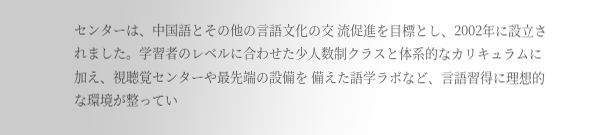センターは、中国語とその他の言語文化の交 流促進を目標とし、2002年に設立されました。学習者のレベルに合わせた少人数制クラスと体系的なカリキュラムに加え、視聴覚センターや最先端の設備を 備えた語学ラボなど、言語習得に理想的な環境が整ってい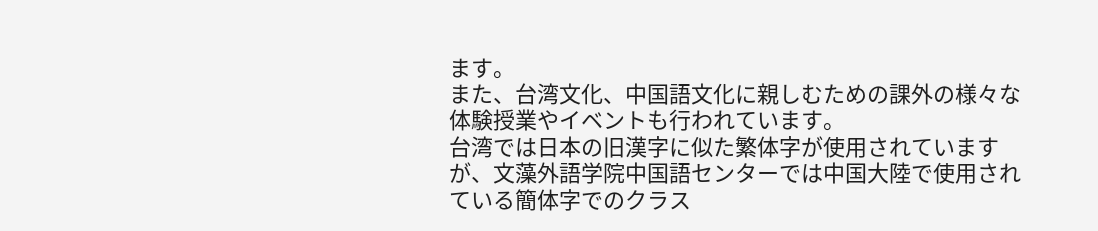ます。
また、台湾文化、中国語文化に親しむための課外の様々な体験授業やイベントも行われています。
台湾では日本の旧漢字に似た繁体字が使用されていますが、文藻外語学院中国語センターでは中国大陸で使用されている簡体字でのクラス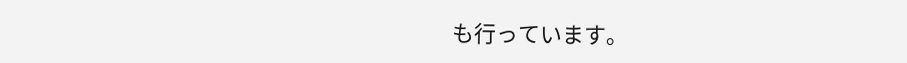も行っています。